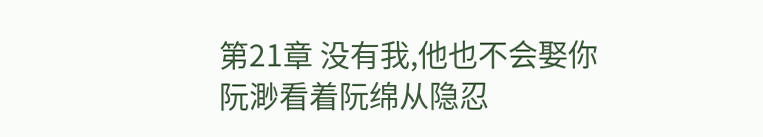第21章 没有我,他也不会娶你
阮渺看着阮绵从隐忍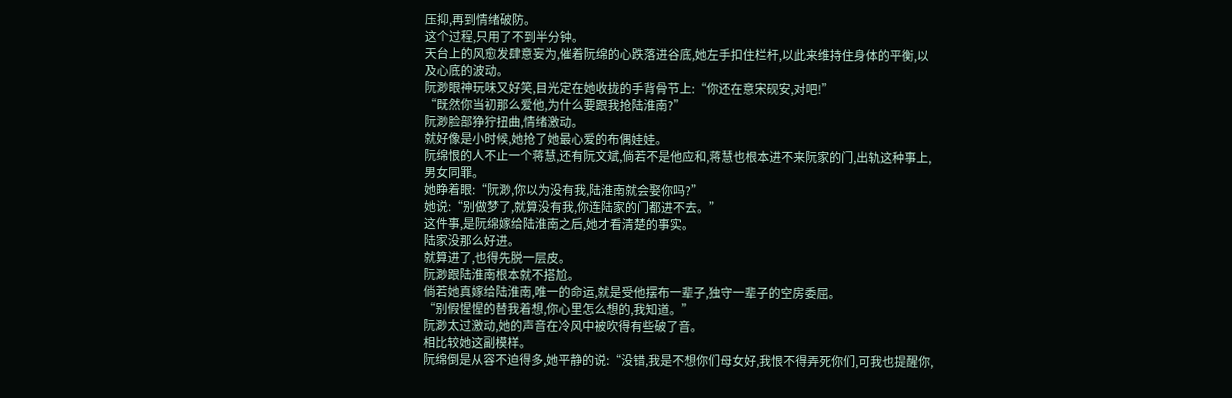压抑,再到情绪破防。
这个过程,只用了不到半分钟。
天台上的风愈发肆意妄为,催着阮绵的心跌落进谷底,她左手扣住栏杆,以此来维持住身体的平衡,以及心底的波动。
阮渺眼神玩味又好笑,目光定在她收拢的手背骨节上:“你还在意宋砚安,对吧!”
“既然你当初那么爱他,为什么要跟我抢陆淮南?”
阮渺脸部狰狞扭曲,情绪激动。
就好像是小时候,她抢了她最心爱的布偶娃娃。
阮绵恨的人不止一个蒋慧,还有阮文斌,倘若不是他应和,蒋慧也根本进不来阮家的门,出轨这种事上,男女同罪。
她睁着眼:“阮渺,你以为没有我,陆淮南就会娶你吗?”
她说:“别做梦了,就算没有我,你连陆家的门都进不去。”
这件事,是阮绵嫁给陆淮南之后,她才看清楚的事实。
陆家没那么好进。
就算进了,也得先脱一层皮。
阮渺跟陆淮南根本就不搭尬。
倘若她真嫁给陆淮南,唯一的命运,就是受他摆布一辈子,独守一辈子的空房委屈。
“别假惺惺的替我着想,你心里怎么想的,我知道。”
阮渺太过激动,她的声音在冷风中被吹得有些破了音。
相比较她这副模样。
阮绵倒是从容不迫得多,她平静的说:“没错,我是不想你们母女好,我恨不得弄死你们,可我也提醒你,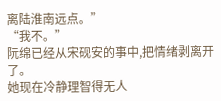离陆淮南远点。”
“我不。”
阮绵已经从宋砚安的事中,把情绪剥离开了。
她现在冷静理智得无人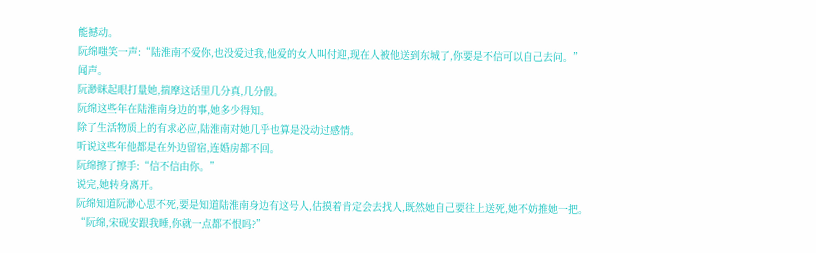能撼动。
阮绵嗤笑一声:“陆淮南不爱你,也没爱过我,他爱的女人叫付迎,现在人被他送到东城了,你要是不信可以自己去问。”
闻声。
阮渺眯起眼打量她,揣摩这话里几分真,几分假。
阮绵这些年在陆淮南身边的事,她多少得知。
除了生活物质上的有求必应,陆淮南对她几乎也算是没动过感情。
听说这些年他都是在外边留宿,连婚房都不回。
阮绵擦了擦手:“信不信由你。”
说完,她转身离开。
阮绵知道阮渺心思不死,要是知道陆淮南身边有这号人,估摸着肯定会去找人,既然她自己要往上送死,她不妨推她一把。
“阮绵,宋砚安跟我睡,你就一点都不恨吗?”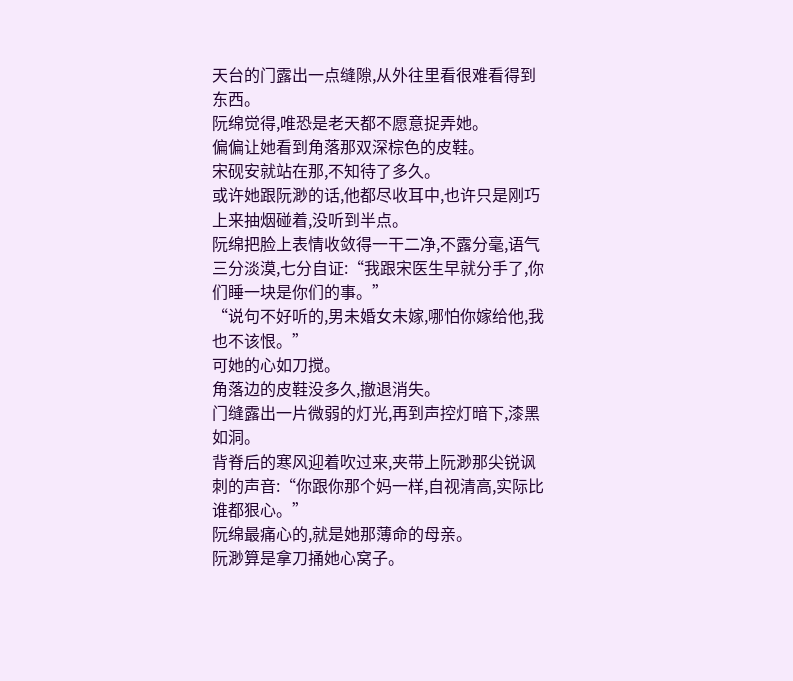天台的门露出一点缝隙,从外往里看很难看得到东西。
阮绵觉得,唯恐是老天都不愿意捉弄她。
偏偏让她看到角落那双深棕色的皮鞋。
宋砚安就站在那,不知待了多久。
或许她跟阮渺的话,他都尽收耳中,也许只是刚巧上来抽烟碰着,没听到半点。
阮绵把脸上表情收敛得一干二净,不露分毫,语气三分淡漠,七分自证:“我跟宋医生早就分手了,你们睡一块是你们的事。”
“说句不好听的,男未婚女未嫁,哪怕你嫁给他,我也不该恨。”
可她的心如刀搅。
角落边的皮鞋没多久,撤退消失。
门缝露出一片微弱的灯光,再到声控灯暗下,漆黑如洞。
背脊后的寒风迎着吹过来,夹带上阮渺那尖锐讽刺的声音:“你跟你那个妈一样,自视清高,实际比谁都狠心。”
阮绵最痛心的,就是她那薄命的母亲。
阮渺算是拿刀捅她心窝子。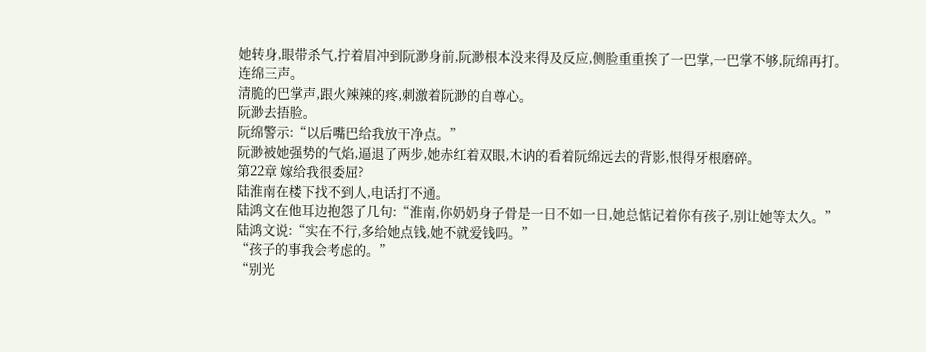她转身,眼带杀气,拧着眉冲到阮渺身前,阮渺根本没来得及反应,侧脸重重挨了一巴掌,一巴掌不够,阮绵再打。
连绵三声。
清脆的巴掌声,跟火辣辣的疼,刺激着阮渺的自尊心。
阮渺去捂脸。
阮绵警示:“以后嘴巴给我放干净点。”
阮渺被她强势的气焰,逼退了两步,她赤红着双眼,木讷的看着阮绵远去的背影,恨得牙根磨碎。
第22章 嫁给我很委屈?
陆淮南在楼下找不到人,电话打不通。
陆鸿文在他耳边抱怨了几句:“淮南,你奶奶身子骨是一日不如一日,她总惦记着你有孩子,别让她等太久。”
陆鸿文说:“实在不行,多给她点钱,她不就爱钱吗。”
“孩子的事我会考虑的。”
“别光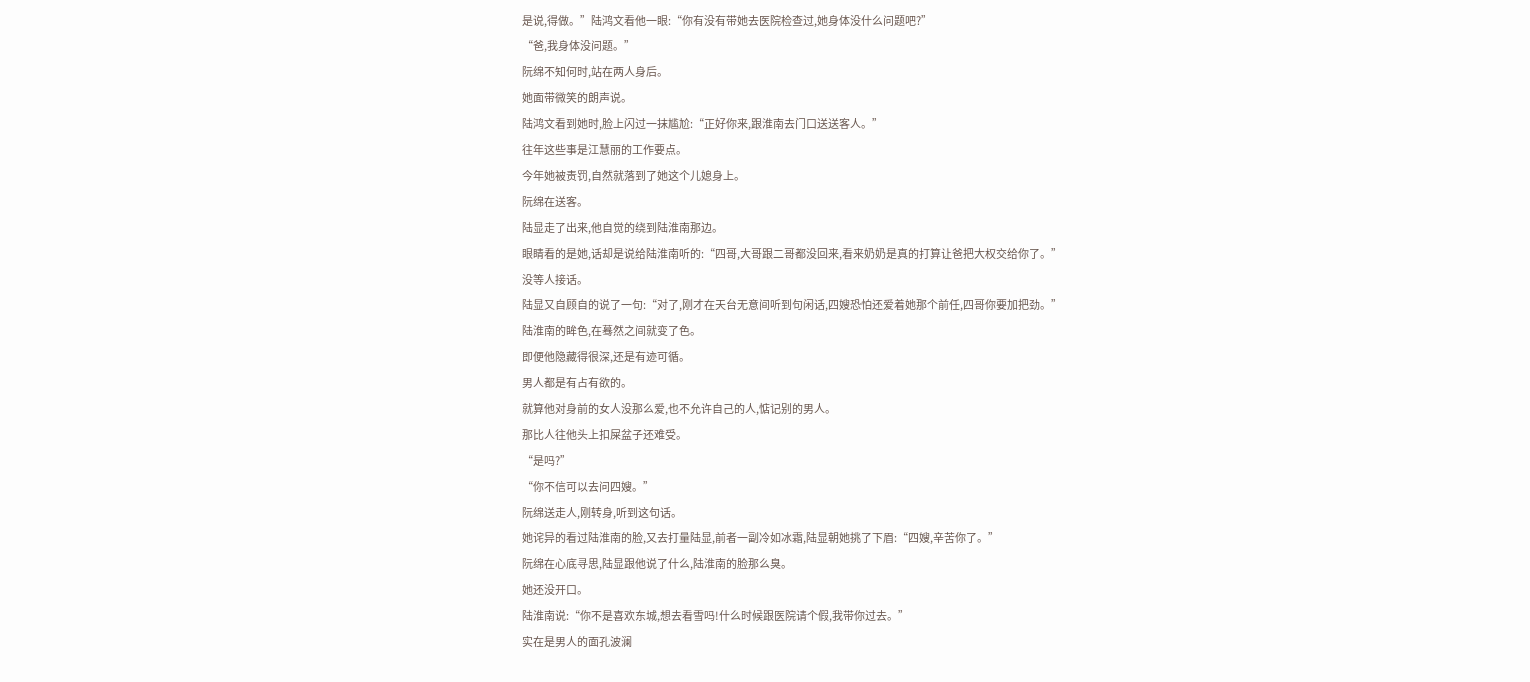是说,得做。”陆鸿文看他一眼:“你有没有带她去医院检查过,她身体没什么问题吧?”
“爸,我身体没问题。”
阮绵不知何时,站在两人身后。
她面带微笑的朗声说。
陆鸿文看到她时,脸上闪过一抹尴尬:“正好你来,跟淮南去门口送送客人。”
往年这些事是江慧丽的工作要点。
今年她被责罚,自然就落到了她这个儿媳身上。
阮绵在送客。
陆显走了出来,他自觉的绕到陆淮南那边。
眼睛看的是她,话却是说给陆淮南听的:“四哥,大哥跟二哥都没回来,看来奶奶是真的打算让爸把大权交给你了。”
没等人接话。
陆显又自顾自的说了一句:“对了,刚才在天台无意间听到句闲话,四嫂恐怕还爱着她那个前任,四哥你要加把劲。”
陆淮南的眸色,在蓦然之间就变了色。
即便他隐藏得很深,还是有迹可循。
男人都是有占有欲的。
就算他对身前的女人没那么爱,也不允许自己的人,惦记别的男人。
那比人往他头上扣屎盆子还难受。
“是吗?”
“你不信可以去问四嫂。”
阮绵送走人,刚转身,听到这句话。
她诧异的看过陆淮南的脸,又去打量陆显,前者一副冷如冰霜,陆显朝她挑了下眉:“四嫂,辛苦你了。”
阮绵在心底寻思,陆显跟他说了什么,陆淮南的脸那么臭。
她还没开口。
陆淮南说:“你不是喜欢东城,想去看雪吗!什么时候跟医院请个假,我带你过去。”
实在是男人的面孔波澜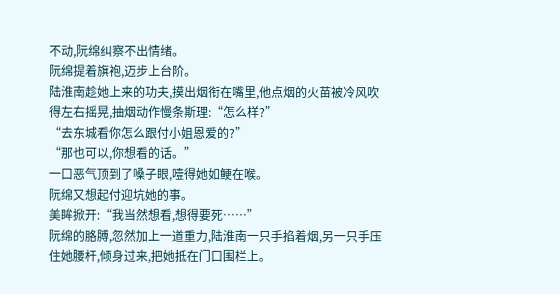不动,阮绵纠察不出情绪。
阮绵提着旗袍,迈步上台阶。
陆淮南趁她上来的功夫,摸出烟衔在嘴里,他点烟的火苗被冷风吹得左右摇晃,抽烟动作慢条斯理:“怎么样?”
“去东城看你怎么跟付小姐恩爱的?”
“那也可以,你想看的话。”
一口恶气顶到了嗓子眼,噎得她如鲠在喉。
阮绵又想起付迎坑她的事。
美眸掀开:“我当然想看,想得要死……”
阮绵的胳膊,忽然加上一道重力,陆淮南一只手掐着烟,另一只手压住她腰杆,倾身过来,把她抵在门口围栏上。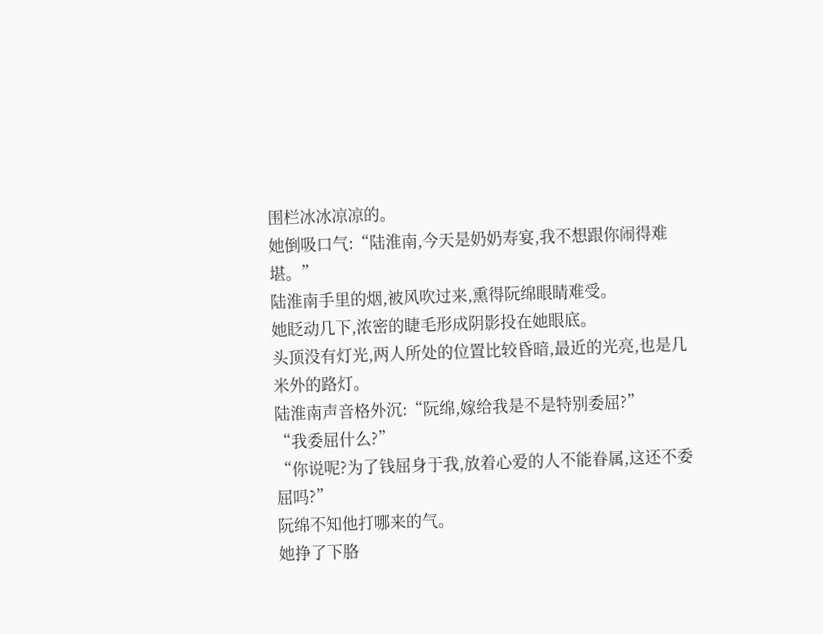围栏冰冰凉凉的。
她倒吸口气:“陆淮南,今天是奶奶寿宴,我不想跟你闹得难堪。”
陆淮南手里的烟,被风吹过来,熏得阮绵眼睛难受。
她眨动几下,浓密的睫毛形成阴影投在她眼底。
头顶没有灯光,两人所处的位置比较昏暗,最近的光亮,也是几米外的路灯。
陆淮南声音格外沉:“阮绵,嫁给我是不是特别委屈?”
“我委屈什么?”
“你说呢?为了钱屈身于我,放着心爱的人不能眷属,这还不委屈吗?”
阮绵不知他打哪来的气。
她挣了下胳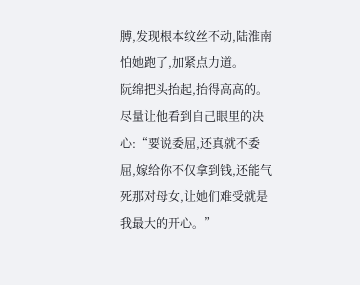膊,发现根本纹丝不动,陆淮南怕她跑了,加紧点力道。
阮绵把头抬起,抬得高高的。
尽量让他看到自己眼里的决心:“要说委屈,还真就不委屈,嫁给你不仅拿到钱,还能气死那对母女,让她们难受就是我最大的开心。”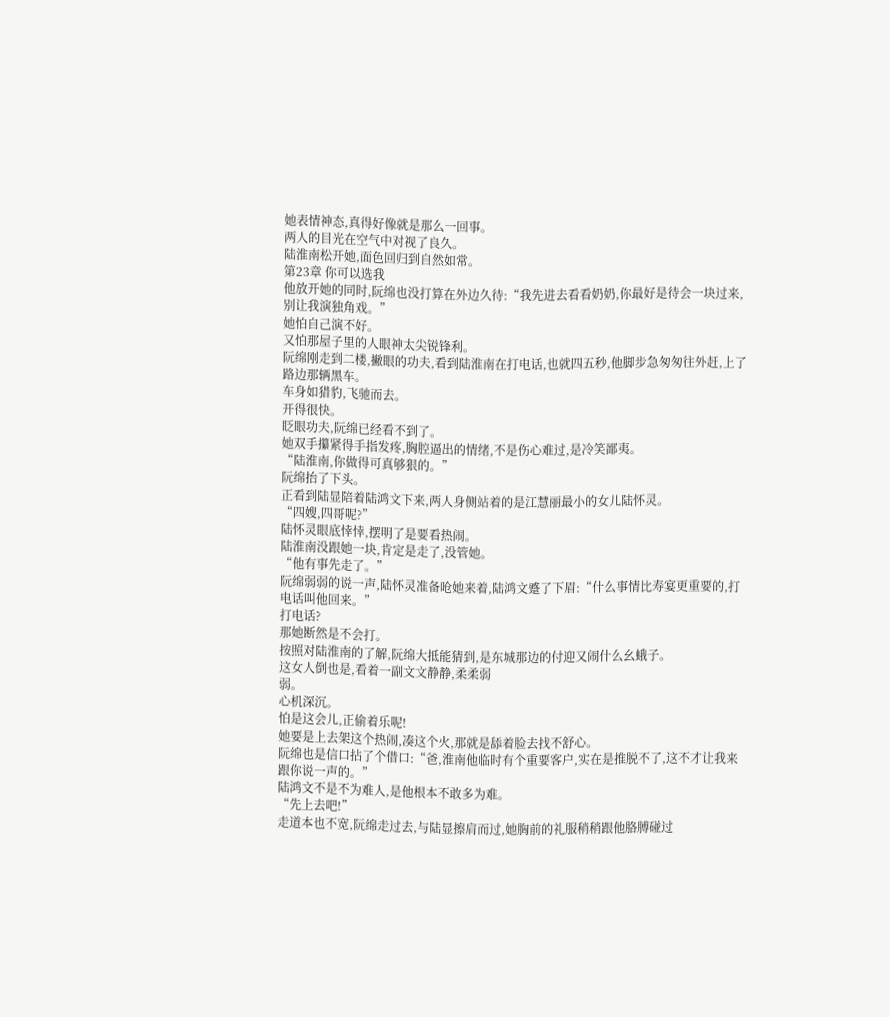她表情神态,真得好像就是那么一回事。
两人的目光在空气中对视了良久。
陆淮南松开她,面色回归到自然如常。
第23章 你可以选我
他放开她的同时,阮绵也没打算在外边久待:“我先进去看看奶奶,你最好是待会一块过来,别让我演独角戏。”
她怕自己演不好。
又怕那屋子里的人眼神太尖锐锋利。
阮绵刚走到二楼,撇眼的功夫,看到陆淮南在打电话,也就四五秒,他脚步急匆匆往外赶,上了路边那辆黑车。
车身如猎豹,飞驰而去。
开得很快。
眨眼功夫,阮绵已经看不到了。
她双手攥紧得手指发疼,胸腔逼出的情绪,不是伤心难过,是冷笑鄙夷。
“陆淮南,你做得可真够狠的。”
阮绵抬了下头。
正看到陆显陪着陆鸿文下来,两人身侧站着的是江慧丽最小的女儿陆怀灵。
“四嫂,四哥呢?”
陆怀灵眼底悻悻,摆明了是要看热闹。
陆淮南没跟她一块,肯定是走了,没管她。
“他有事先走了。”
阮绵弱弱的说一声,陆怀灵准备呛她来着,陆鸿文蹙了下眉:“什么事情比寿宴更重要的,打电话叫他回来。”
打电话?
那她断然是不会打。
按照对陆淮南的了解,阮绵大抵能猜到,是东城那边的付迎又闹什么幺蛾子。
这女人倒也是,看着一副文文静静,柔柔弱
弱。
心机深沉。
怕是这会儿,正偷着乐呢!
她要是上去架这个热闹,凑这个火,那就是舔着脸去找不舒心。
阮绵也是信口拈了个借口:“爸,淮南他临时有个重要客户,实在是推脱不了,这不才让我来跟你说一声的。”
陆鸿文不是不为难人,是他根本不敢多为难。
“先上去吧!”
走道本也不宽,阮绵走过去,与陆显擦肩而过,她胸前的礼服稍稍跟他胳膊碰过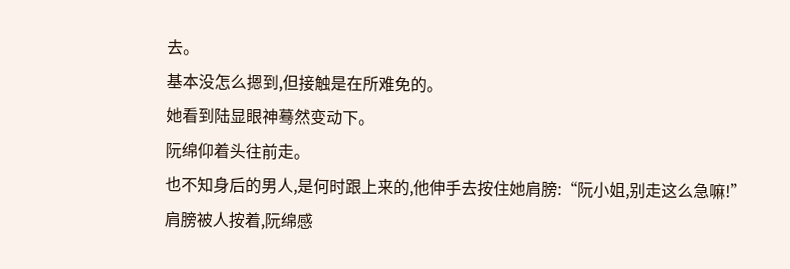去。
基本没怎么摁到,但接触是在所难免的。
她看到陆显眼神蓦然变动下。
阮绵仰着头往前走。
也不知身后的男人,是何时跟上来的,他伸手去按住她肩膀:“阮小姐,别走这么急嘛!”
肩膀被人按着,阮绵感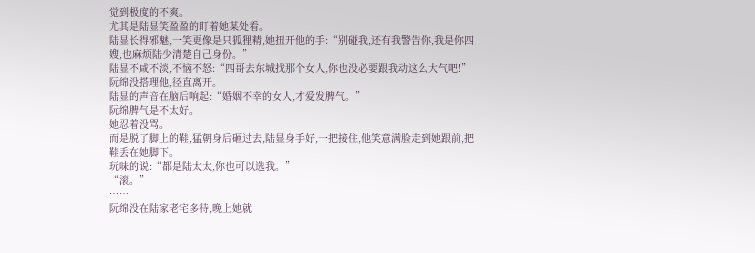觉到极度的不爽。
尤其是陆显笑盈盈的盯着她某处看。
陆显长得邪魅,一笑更像是只狐狸精,她扭开他的手:“别碰我,还有我警告你,我是你四嫂,也麻烦陆少清楚自己身份。”
陆显不咸不淡,不恼不怒:“四哥去东城找那个女人,你也没必要跟我动这么大气吧!”
阮绵没搭理他,径直离开。
陆显的声音在脑后响起:“婚姻不幸的女人,才爱发脾气。”
阮绵脾气是不太好。
她忍着没骂。
而是脱了脚上的鞋,猛朝身后砸过去,陆显身手好,一把接住,他笑意满脸走到她跟前,把鞋丢在她脚下。
玩味的说:“都是陆太太,你也可以选我。”
“滚。”
……
阮绵没在陆家老宅多待,晚上她就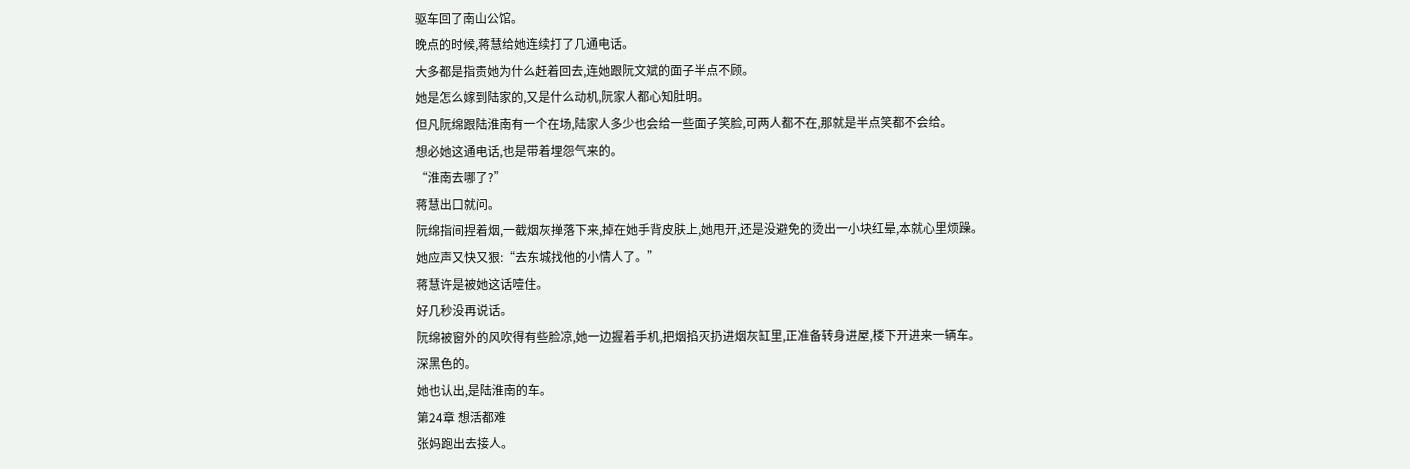驱车回了南山公馆。
晚点的时候,蒋慧给她连续打了几通电话。
大多都是指责她为什么赶着回去,连她跟阮文斌的面子半点不顾。
她是怎么嫁到陆家的,又是什么动机,阮家人都心知肚明。
但凡阮绵跟陆淮南有一个在场,陆家人多少也会给一些面子笑脸,可两人都不在,那就是半点笑都不会给。
想必她这通电话,也是带着埋怨气来的。
“淮南去哪了?”
蒋慧出口就问。
阮绵指间捏着烟,一截烟灰掸落下来,掉在她手背皮肤上,她甩开,还是没避免的烫出一小块红晕,本就心里烦躁。
她应声又快又狠:“去东城找他的小情人了。”
蒋慧许是被她这话噎住。
好几秒没再说话。
阮绵被窗外的风吹得有些脸凉,她一边握着手机,把烟掐灭扔进烟灰缸里,正准备转身进屋,楼下开进来一辆车。
深黑色的。
她也认出,是陆淮南的车。
第24章 想活都难
张妈跑出去接人。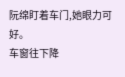阮绵盯着车门,她眼力可好。
车窗往下降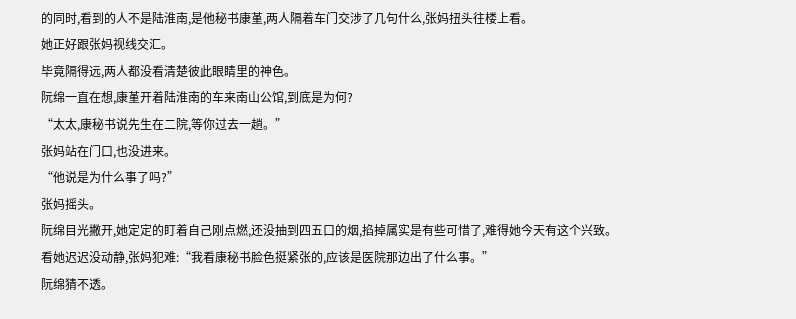的同时,看到的人不是陆淮南,是他秘书康堇,两人隔着车门交涉了几句什么,张妈扭头往楼上看。
她正好跟张妈视线交汇。
毕竟隔得远,两人都没看清楚彼此眼睛里的神色。
阮绵一直在想,康堇开着陆淮南的车来南山公馆,到底是为何?
“太太,康秘书说先生在二院,等你过去一趟。”
张妈站在门口,也没进来。
“他说是为什么事了吗?”
张妈摇头。
阮绵目光撇开,她定定的盯着自己刚点燃,还没抽到四五口的烟,掐掉属实是有些可惜了,难得她今天有这个兴致。
看她迟迟没动静,张妈犯难:“我看康秘书脸色挺紧张的,应该是医院那边出了什么事。”
阮绵猜不透。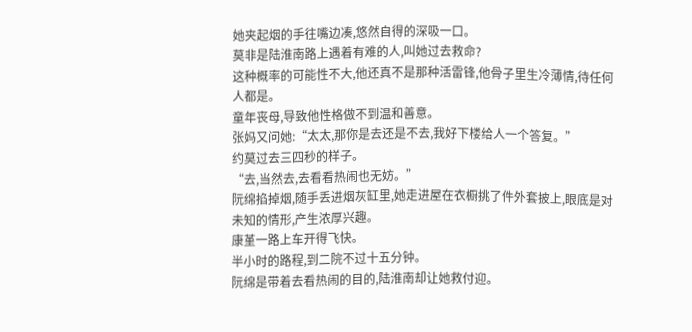她夹起烟的手往嘴边凑,悠然自得的深吸一口。
莫非是陆淮南路上遇着有难的人,叫她过去救命?
这种概率的可能性不大,他还真不是那种活雷锋,他骨子里生冷薄情,待任何人都是。
童年丧母,导致他性格做不到温和善意。
张妈又问她:“太太,那你是去还是不去,我好下楼给人一个答复。”
约莫过去三四秒的样子。
“去,当然去,去看看热闹也无妨。”
阮绵掐掉烟,随手丢进烟灰缸里,她走进屋在衣橱挑了件外套披上,眼底是对未知的情形,产生浓厚兴趣。
康堇一路上车开得飞快。
半小时的路程,到二院不过十五分钟。
阮绵是带着去看热闹的目的,陆淮南却让她救付迎。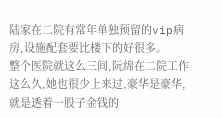陆家在二院有常年单独预留的vip病房,设施配套要比楼下的好很多。
整个医院就这么三间,阮绵在二院工作这么久,她也很少上来过,豪华是豪华,就是透着一股子金钱的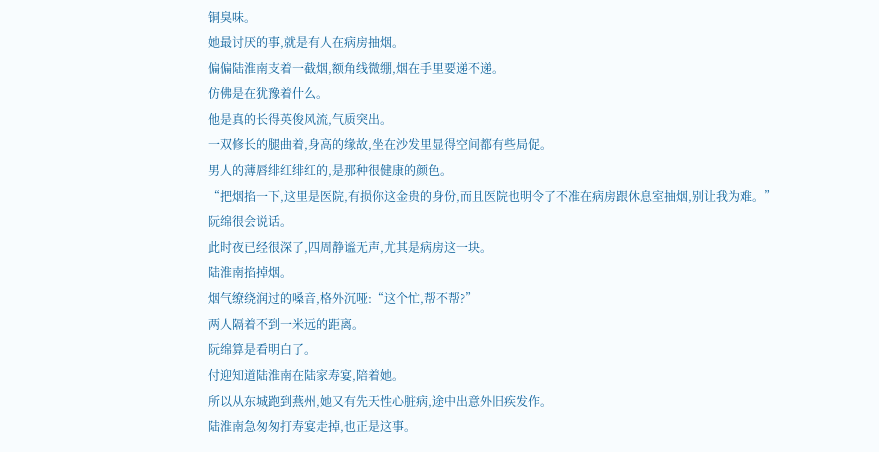铜臭味。
她最讨厌的事,就是有人在病房抽烟。
偏偏陆淮南支着一截烟,额角线微绷,烟在手里要递不递。
仿佛是在犹豫着什么。
他是真的长得英俊风流,气质突出。
一双修长的腿曲着,身高的缘故,坐在沙发里显得空间都有些局促。
男人的薄唇绯红绯红的,是那种很健康的颜色。
“把烟掐一下,这里是医院,有损你这金贵的身份,而且医院也明令了不准在病房跟休息室抽烟,别让我为难。”
阮绵很会说话。
此时夜已经很深了,四周静谧无声,尤其是病房这一块。
陆淮南掐掉烟。
烟气缭绕润过的嗓音,格外沉哑:“这个忙,帮不帮?”
两人隔着不到一米远的距离。
阮绵算是看明白了。
付迎知道陆淮南在陆家寿宴,陪着她。
所以从东城跑到燕州,她又有先天性心脏病,途中出意外旧疾发作。
陆淮南急匆匆打寿宴走掉,也正是这事。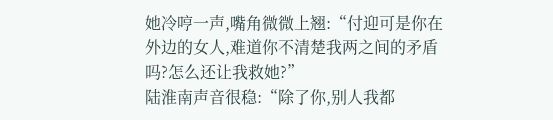她冷哼一声,嘴角微微上翘:“付迎可是你在外边的女人,难道你不清楚我两之间的矛盾吗?怎么还让我救她?”
陆淮南声音很稳:“除了你,别人我都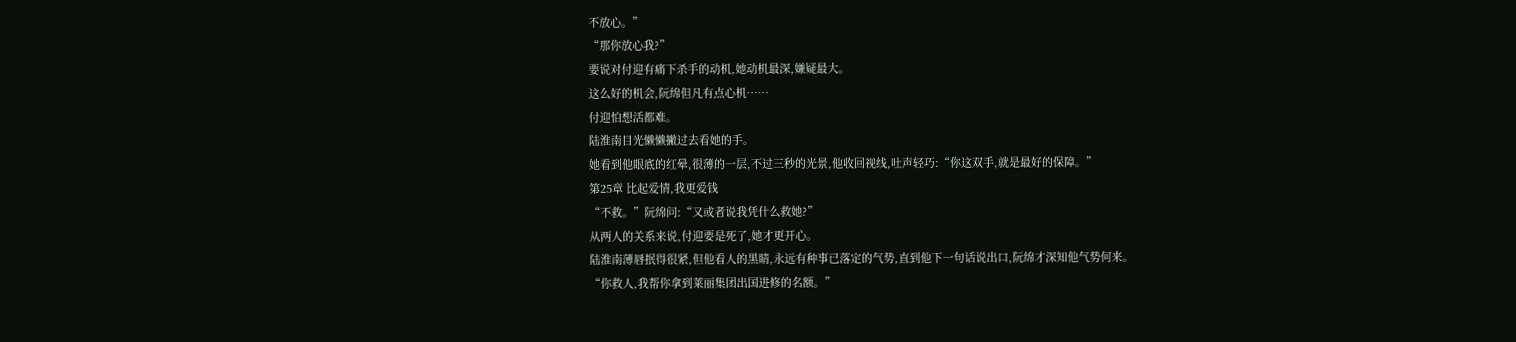不放心。”
“那你放心我?”
要说对付迎有痛下杀手的动机,她动机最深,嫌疑最大。
这么好的机会,阮绵但凡有点心机……
付迎怕想活都难。
陆淮南目光懒懒撇过去看她的手。
她看到他眼底的红晕,很薄的一层,不过三秒的光景,他收回视线,吐声轻巧:“你这双手,就是最好的保障。”
第25章 比起爱情,我更爱钱
“不救。”阮绵问:“又或者说我凭什么救她?”
从两人的关系来说,付迎要是死了,她才更开心。
陆淮南薄唇抿得很紧,但他看人的黑睛,永远有种事已落定的气势,直到他下一句话说出口,阮绵才深知他气势何来。
“你救人,我帮你拿到莱丽集团出国进修的名额。”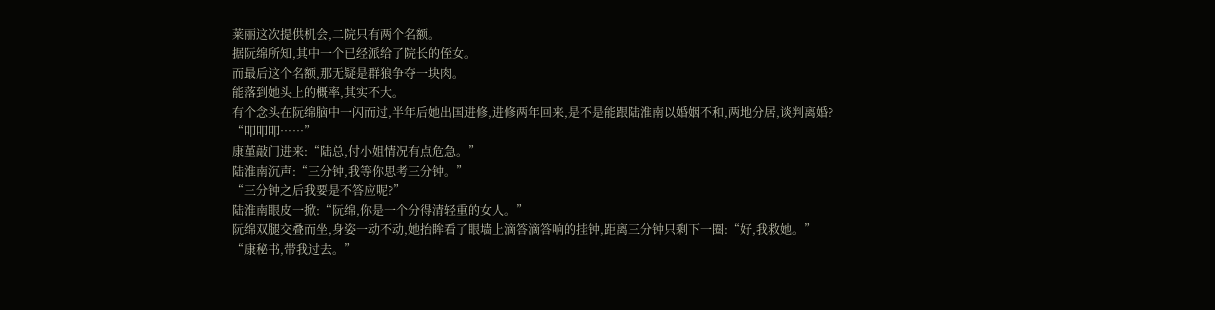莱丽这次提供机会,二院只有两个名额。
据阮绵所知,其中一个已经派给了院长的侄女。
而最后这个名额,那无疑是群狼争夺一块肉。
能落到她头上的概率,其实不大。
有个念头在阮绵脑中一闪而过,半年后她出国进修,进修两年回来,是不是能跟陆淮南以婚姻不和,两地分居,谈判离婚?
“叩叩叩……”
康堇敲门进来:“陆总,付小姐情况有点危急。”
陆淮南沉声:“三分钟,我等你思考三分钟。”
“三分钟之后我要是不答应呢?”
陆淮南眼皮一掀:“阮绵,你是一个分得清轻重的女人。”
阮绵双腿交叠而坐,身姿一动不动,她抬眸看了眼墙上滴答滴答响的挂钟,距离三分钟只剩下一圈:“好,我救她。”
“康秘书,带我过去。”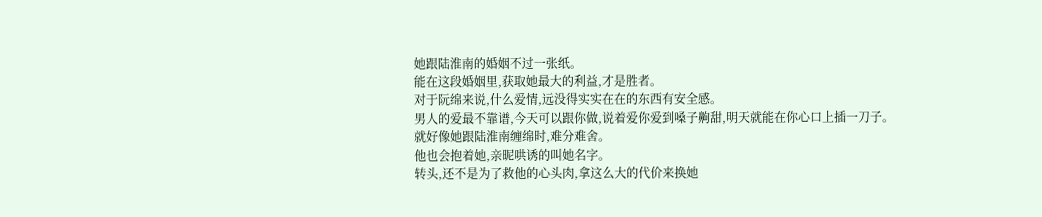她跟陆淮南的婚姻不过一张纸。
能在这段婚姻里,获取她最大的利益,才是胜者。
对于阮绵来说,什么爱情,远没得实实在在的东西有安全感。
男人的爱最不靠谱,今天可以跟你做,说着爱你爱到嗓子齁甜,明天就能在你心口上插一刀子。
就好像她跟陆淮南缠绵时,难分难舍。
他也会抱着她,亲昵哄诱的叫她名字。
转头,还不是为了救他的心头肉,拿这么大的代价来换她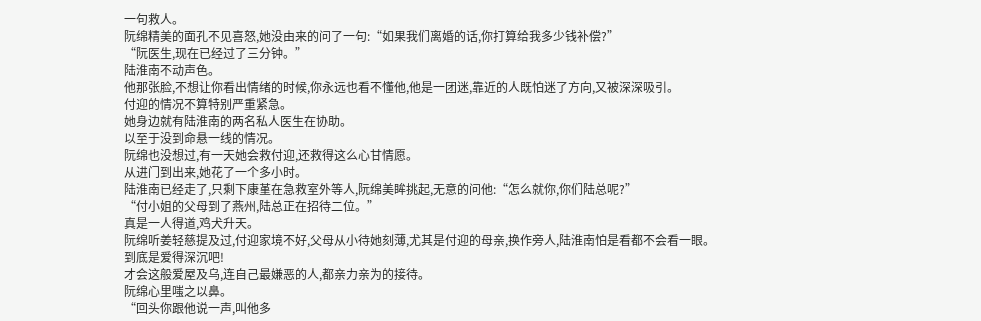一句救人。
阮绵精美的面孔不见喜怒,她没由来的问了一句:“如果我们离婚的话,你打算给我多少钱补偿?”
“阮医生,现在已经过了三分钟。”
陆淮南不动声色。
他那张脸,不想让你看出情绪的时候,你永远也看不懂他,他是一团迷,靠近的人既怕迷了方向,又被深深吸引。
付迎的情况不算特别严重紧急。
她身边就有陆淮南的两名私人医生在协助。
以至于没到命悬一线的情况。
阮绵也没想过,有一天她会救付迎,还救得这么心甘情愿。
从进门到出来,她花了一个多小时。
陆淮南已经走了,只剩下康堇在急救室外等人,阮绵美眸挑起,无意的问他:“怎么就你,你们陆总呢?”
“付小姐的父母到了燕州,陆总正在招待二位。”
真是一人得道,鸡犬升天。
阮绵听姜轻慈提及过,付迎家境不好,父母从小待她刻薄,尤其是付迎的母亲,换作旁人,陆淮南怕是看都不会看一眼。
到底是爱得深沉吧!
才会这般爱屋及乌,连自己最嫌恶的人,都亲力亲为的接待。
阮绵心里嗤之以鼻。
“回头你跟他说一声,叫他多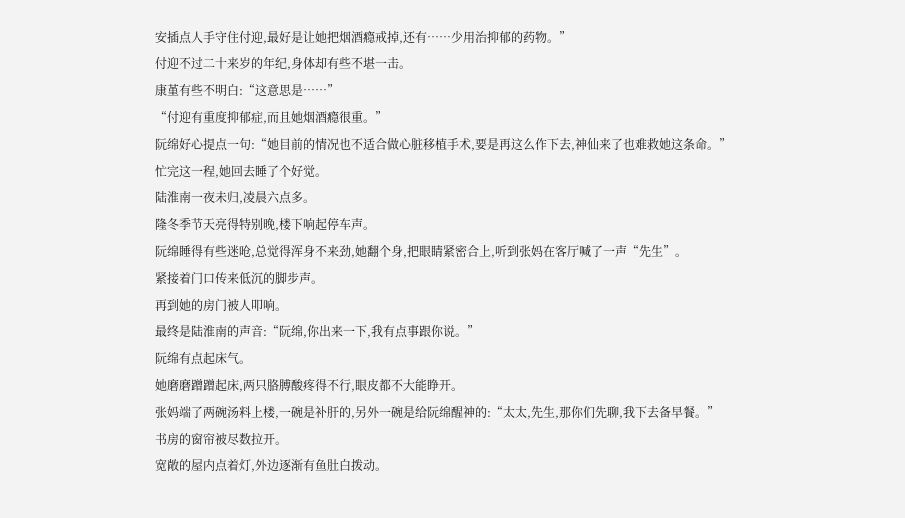安插点人手守住付迎,最好是让她把烟酒瘾戒掉,还有……少用治抑郁的药物。”
付迎不过二十来岁的年纪,身体却有些不堪一击。
康堇有些不明白:“这意思是……”
“付迎有重度抑郁症,而且她烟酒瘾很重。”
阮绵好心提点一句:“她目前的情况也不适合做心脏移植手术,要是再这么作下去,神仙来了也难救她这条命。”
忙完这一程,她回去睡了个好觉。
陆淮南一夜未归,凌晨六点多。
隆冬季节天亮得特别晚,楼下响起停车声。
阮绵睡得有些迷呛,总觉得浑身不来劲,她翻个身,把眼睛紧密合上,听到张妈在客厅喊了一声“先生”。
紧接着门口传来低沉的脚步声。
再到她的房门被人叩响。
最终是陆淮南的声音:“阮绵,你出来一下,我有点事跟你说。”
阮绵有点起床气。
她磨磨蹭蹭起床,两只胳膊酸疼得不行,眼皮都不大能睁开。
张妈端了两碗汤料上楼,一碗是补肝的,另外一碗是给阮绵醒神的:“太太,先生,那你们先聊,我下去备早餐。”
书房的窗帘被尽数拉开。
宽敞的屋内点着灯,外边逐渐有鱼肚白拨动。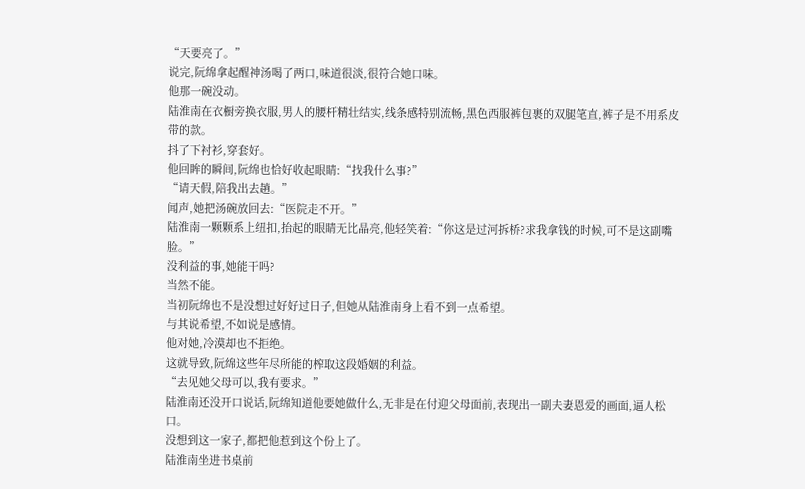“天要亮了。”
说完,阮绵拿起醒神汤喝了两口,味道很淡,很符合她口味。
他那一碗没动。
陆淮南在衣橱旁换衣服,男人的腰杆精壮结实,线条感特别流畅,黑色西服裤包裹的双腿笔直,裤子是不用系皮带的款。
抖了下衬衫,穿套好。
他回眸的瞬间,阮绵也恰好收起眼睛:“找我什么事?”
“请天假,陪我出去趟。”
闻声,她把汤碗放回去:“医院走不开。”
陆淮南一颗颗系上纽扣,抬起的眼睛无比晶亮,他轻笑着:“你这是过河拆桥?求我拿钱的时候,可不是这副嘴脸。”
没利益的事,她能干吗?
当然不能。
当初阮绵也不是没想过好好过日子,但她从陆淮南身上看不到一点希望。
与其说希望,不如说是感情。
他对她,冷漠却也不拒绝。
这就导致,阮绵这些年尽所能的榨取这段婚姻的利益。
“去见她父母可以,我有要求。”
陆淮南还没开口说话,阮绵知道他要她做什么,无非是在付迎父母面前,表现出一副夫妻恩爱的画面,逼人松口。
没想到这一家子,都把他惹到这个份上了。
陆淮南坐进书桌前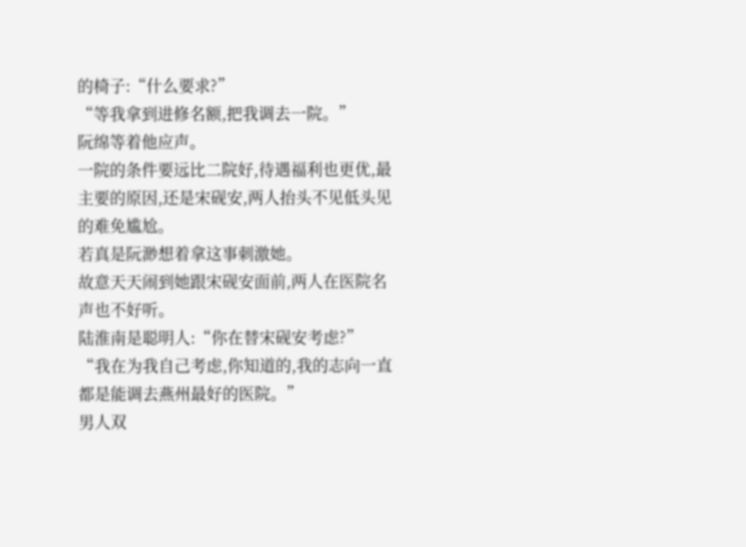的椅子:“什么要求?”
“等我拿到进修名额,把我调去一院。”
阮绵等着他应声。
一院的条件要远比二院好,待遇福利也更优,最主要的原因,还是宋砚安,两人抬头不见低头见的难免尴尬。
若真是阮渺想着拿这事刺激她。
故意天天闹到她跟宋砚安面前,两人在医院名声也不好听。
陆淮南是聪明人:“你在替宋砚安考虑?”
“我在为我自己考虑,你知道的,我的志向一直都是能调去燕州最好的医院。”
男人双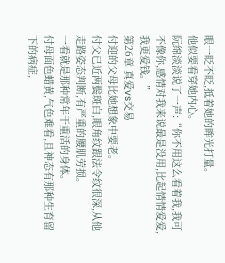眼一眨不眨,抵着她的眸光打量。
他似要看穿她内心。
阮绵淡淡说了一声:“你不用这么看着我,我可不像你,感情对我来说最是没用,比起情情爱爱,我更爱钱。”
第26章 真爱vs交易
付迎的父母比她想象中要老。
付父已近两鬓斑白,眼角纹跟法令纹很深,从他走路姿态判断,有严重的腰肌劳损。
一看就是那种常年干重活的身体。
付母面色蜡黄,气色难看,且神态有那种生育留下的病症,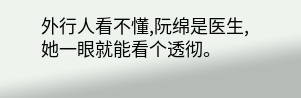外行人看不懂,阮绵是医生,她一眼就能看个透彻。